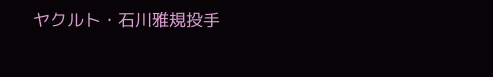ヤクルト・石川雅規投手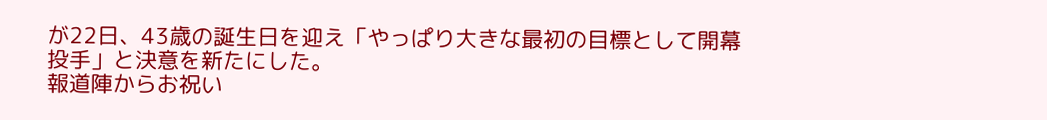が22日、43歳の誕生日を迎え「やっぱり大きな最初の目標として開幕投手」と決意を新たにした。
報道陣からお祝い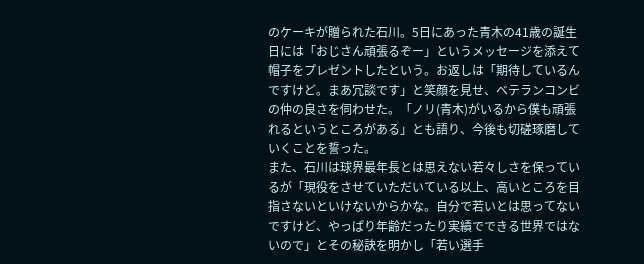のケーキが贈られた石川。5日にあった青木の41歳の誕生日には「おじさん頑張るぞー」というメッセージを添えて帽子をプレゼントしたという。お返しは「期待しているんですけど。まあ冗談です」と笑顔を見せ、ベテランコンビの仲の良さを伺わせた。「ノリ(青木)がいるから僕も頑張れるというところがある」とも語り、今後も切磋琢磨していくことを誓った。
また、石川は球界最年長とは思えない若々しさを保っているが「現役をさせていただいている以上、高いところを目指さないといけないからかな。自分で若いとは思ってないですけど、やっぱり年齢だったり実績でできる世界ではないので」とその秘訣を明かし「若い選手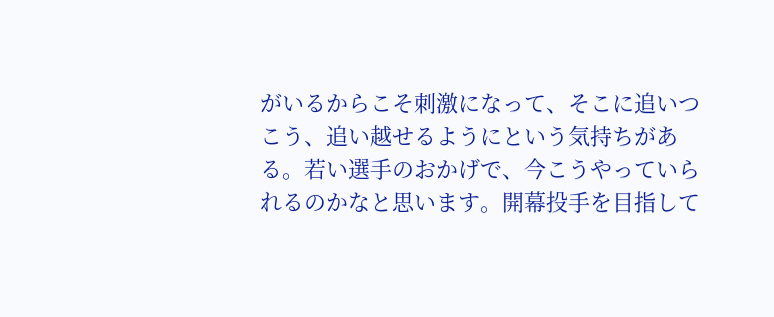がいるからこそ刺激になって、そこに追いつこう、追い越せるようにという気持ちがある。若い選手のおかげで、今こうやっていられるのかなと思います。開幕投手を目指して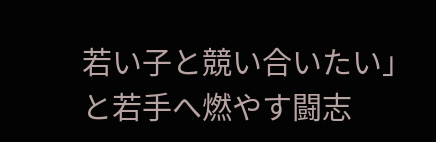若い子と競い合いたい」と若手へ燃やす闘志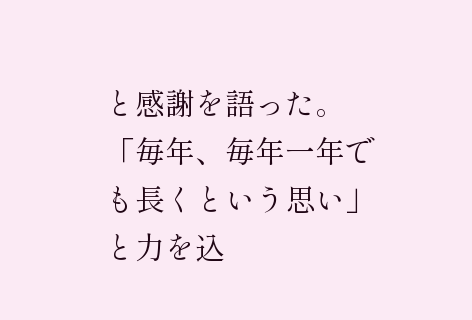と感謝を語った。
「毎年、毎年一年でも長くという思い」と力を込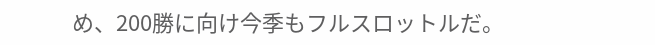め、200勝に向け今季もフルスロットルだ。